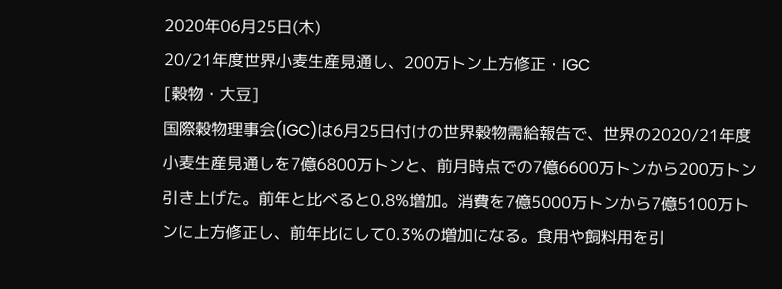2020年06月25日(木)
20/21年度世界小麦生産見通し、200万トン上方修正・IGC
[穀物・大豆]
国際穀物理事会(IGC)は6月25日付けの世界穀物需給報告で、世界の2020/21年度小麦生産見通しを7億6800万トンと、前月時点での7億6600万トンから200万トン引き上げた。前年と比べると0.8%増加。消費を7億5000万トンから7億5100万トンに上方修正し、前年比にして0.3%の増加になる。食用や飼料用を引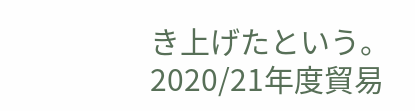き上げたという。
2020/21年度貿易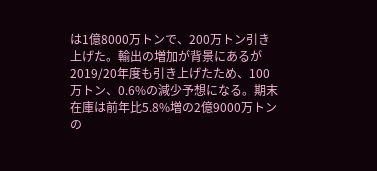は1億8000万トンで、200万トン引き上げた。輸出の増加が背景にあるが2019/20年度も引き上げたため、100万トン、0.6%の減少予想になる。期末在庫は前年比5.8%増の2億9000万トンの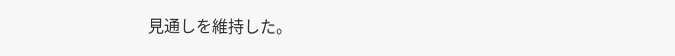見通しを維持した。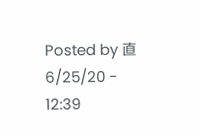Posted by 直 6/25/20 - 12:39